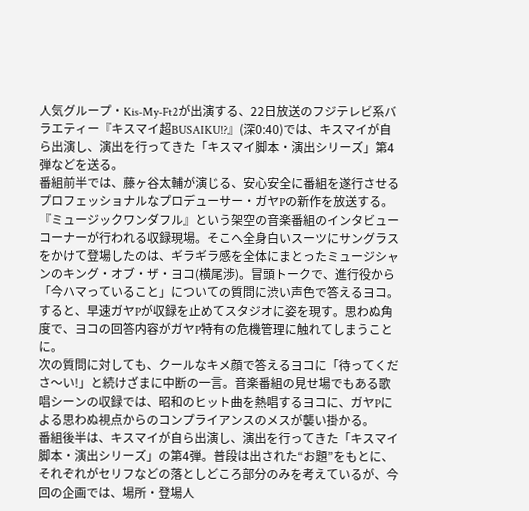人気グループ・Kis-My-Ft2が出演する、22日放送のフジテレビ系バラエティー『キスマイ超BUSAIKU!?』(深0:40)では、キスマイが自ら出演し、演出を行ってきた「キスマイ脚本・演出シリーズ」第4弾などを送る。
番組前半では、藤ヶ谷太輔が演じる、安心安全に番組を遂行させるプロフェッショナルなプロデューサー・ガヤPの新作を放送する。『ミュージックワンダフル』という架空の音楽番組のインタビューコーナーが行われる収録現場。そこへ全身白いスーツにサングラスをかけて登場したのは、ギラギラ感を全体にまとったミュージシャンのキング・オブ・ザ・ヨコ(横尾渉)。冒頭トークで、進行役から「今ハマっていること」についての質問に渋い声色で答えるヨコ。すると、早速ガヤPが収録を止めてスタジオに姿を現す。思わぬ角度で、ヨコの回答内容がガヤP特有の危機管理に触れてしまうことに。
次の質問に対しても、クールなキメ顔で答えるヨコに「待ってくださ〜い!」と続けざまに中断の一言。音楽番組の見せ場でもある歌唱シーンの収録では、昭和のヒット曲を熱唱するヨコに、ガヤPによる思わぬ視点からのコンプライアンスのメスが襲い掛かる。
番組後半は、キスマイが自ら出演し、演出を行ってきた「キスマイ脚本・演出シリーズ」の第4弾。普段は出された“お題”をもとに、それぞれがセリフなどの落としどころ部分のみを考えているが、今回の企画では、場所・登場人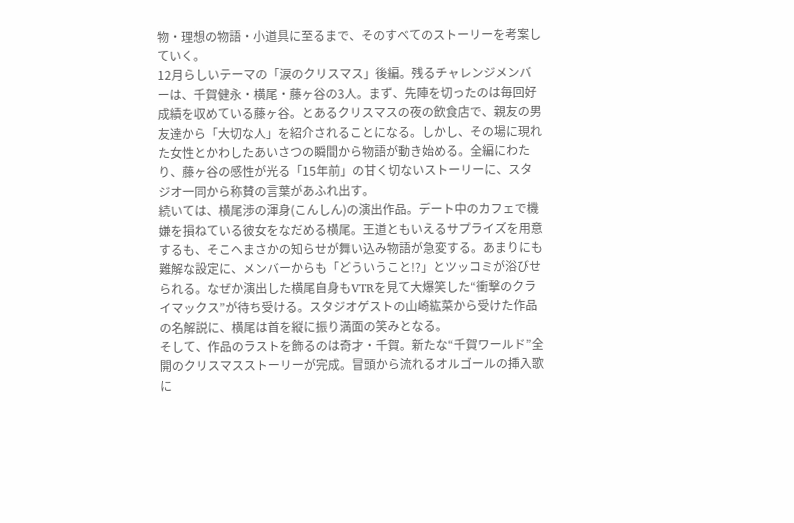物・理想の物語・小道具に至るまで、そのすべてのストーリーを考案していく。
12月らしいテーマの「涙のクリスマス」後編。残るチャレンジメンバーは、千賀健永・横尾・藤ヶ谷の3人。まず、先陣を切ったのは毎回好成績を収めている藤ヶ谷。とあるクリスマスの夜の飲食店で、親友の男友達から「大切な人」を紹介されることになる。しかし、その場に現れた女性とかわしたあいさつの瞬間から物語が動き始める。全編にわたり、藤ヶ谷の感性が光る「15年前」の甘く切ないストーリーに、スタジオ一同から称賛の言葉があふれ出す。
続いては、横尾渉の渾身(こんしん)の演出作品。デート中のカフェで機嫌を損ねている彼女をなだめる横尾。王道ともいえるサプライズを用意するも、そこへまさかの知らせが舞い込み物語が急変する。あまりにも難解な設定に、メンバーからも「どういうこと!?」とツッコミが浴びせられる。なぜか演出した横尾自身もVTRを見て大爆笑した“衝撃のクライマックス”が待ち受ける。スタジオゲストの山崎紘菜から受けた作品の名解説に、横尾は首を縦に振り満面の笑みとなる。
そして、作品のラストを飾るのは奇才・千賀。新たな“千賀ワールド”全開のクリスマスストーリーが完成。冒頭から流れるオルゴールの挿入歌に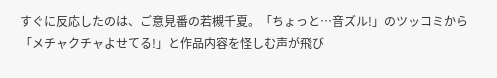すぐに反応したのは、ご意見番の若槻千夏。「ちょっと…音ズル!」のツッコミから「メチャクチャよせてる!」と作品内容を怪しむ声が飛び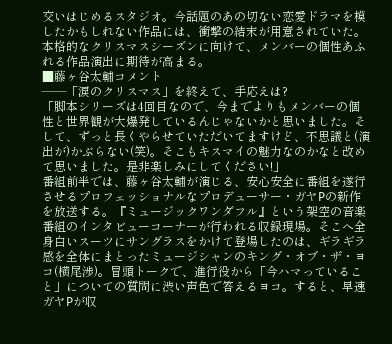交いはじめるスタジオ。今話題のあの切ない恋愛ドラマを模したかもしれない作品には、衝撃の結末が用意されていた。本格的なクリスマスシーズンに向けて、メンバーの個性あふれる作品演出に期待が高まる。
■藤ヶ谷太輔コメント
――「涙のクリスマス」を終えて、手応えは?
「脚本シリーズは4回目なので、今までよりもメンバーの個性と世界観が大爆発しているんじゃないかと思いました。そして、ずっと長くやらせていただいてますけど、不思議と(演出が)かぶらない(笑)。そこもキスマイの魅力なのかなと改めて思いました。是非楽しみにしてください!」
番組前半では、藤ヶ谷太輔が演じる、安心安全に番組を遂行させるプロフェッショナルなプロデューサー・ガヤPの新作を放送する。『ミュージックワンダフル』という架空の音楽番組のインタビューコーナーが行われる収録現場。そこへ全身白いスーツにサングラスをかけて登場したのは、ギラギラ感を全体にまとったミュージシャンのキング・オブ・ザ・ヨコ(横尾渉)。冒頭トークで、進行役から「今ハマっていること」についての質問に渋い声色で答えるヨコ。すると、早速ガヤPが収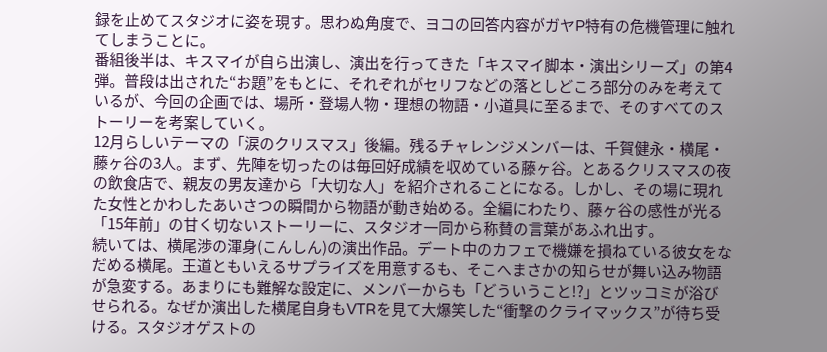録を止めてスタジオに姿を現す。思わぬ角度で、ヨコの回答内容がガヤP特有の危機管理に触れてしまうことに。
番組後半は、キスマイが自ら出演し、演出を行ってきた「キスマイ脚本・演出シリーズ」の第4弾。普段は出された“お題”をもとに、それぞれがセリフなどの落としどころ部分のみを考えているが、今回の企画では、場所・登場人物・理想の物語・小道具に至るまで、そのすべてのストーリーを考案していく。
12月らしいテーマの「涙のクリスマス」後編。残るチャレンジメンバーは、千賀健永・横尾・藤ヶ谷の3人。まず、先陣を切ったのは毎回好成績を収めている藤ヶ谷。とあるクリスマスの夜の飲食店で、親友の男友達から「大切な人」を紹介されることになる。しかし、その場に現れた女性とかわしたあいさつの瞬間から物語が動き始める。全編にわたり、藤ヶ谷の感性が光る「15年前」の甘く切ないストーリーに、スタジオ一同から称賛の言葉があふれ出す。
続いては、横尾渉の渾身(こんしん)の演出作品。デート中のカフェで機嫌を損ねている彼女をなだめる横尾。王道ともいえるサプライズを用意するも、そこへまさかの知らせが舞い込み物語が急変する。あまりにも難解な設定に、メンバーからも「どういうこと!?」とツッコミが浴びせられる。なぜか演出した横尾自身もVTRを見て大爆笑した“衝撃のクライマックス”が待ち受ける。スタジオゲストの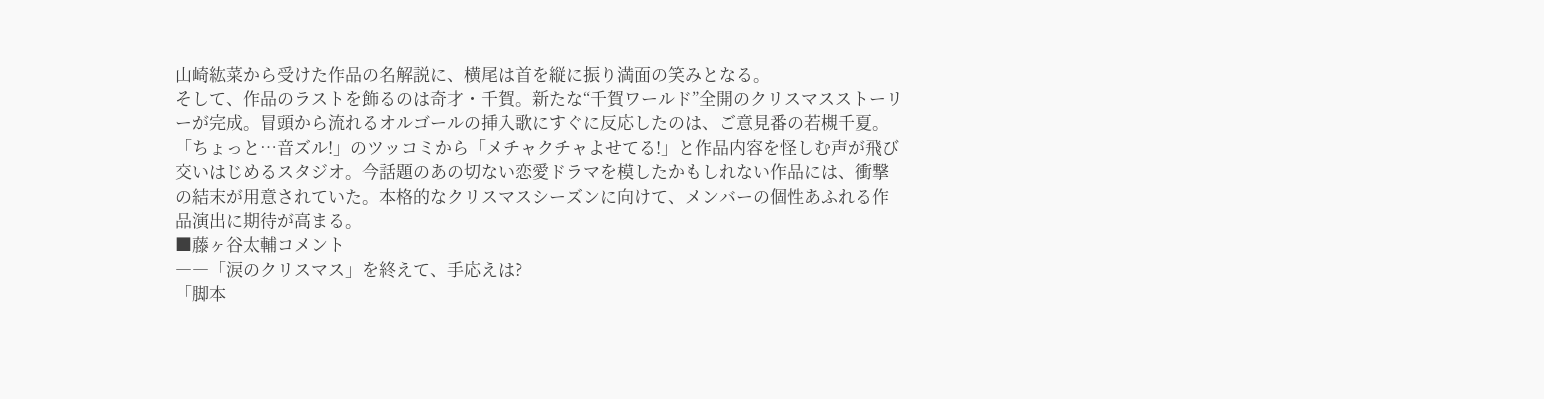山崎紘菜から受けた作品の名解説に、横尾は首を縦に振り満面の笑みとなる。
そして、作品のラストを飾るのは奇才・千賀。新たな“千賀ワールド”全開のクリスマスストーリーが完成。冒頭から流れるオルゴールの挿入歌にすぐに反応したのは、ご意見番の若槻千夏。「ちょっと…音ズル!」のツッコミから「メチャクチャよせてる!」と作品内容を怪しむ声が飛び交いはじめるスタジオ。今話題のあの切ない恋愛ドラマを模したかもしれない作品には、衝撃の結末が用意されていた。本格的なクリスマスシーズンに向けて、メンバーの個性あふれる作品演出に期待が高まる。
■藤ヶ谷太輔コメント
――「涙のクリスマス」を終えて、手応えは?
「脚本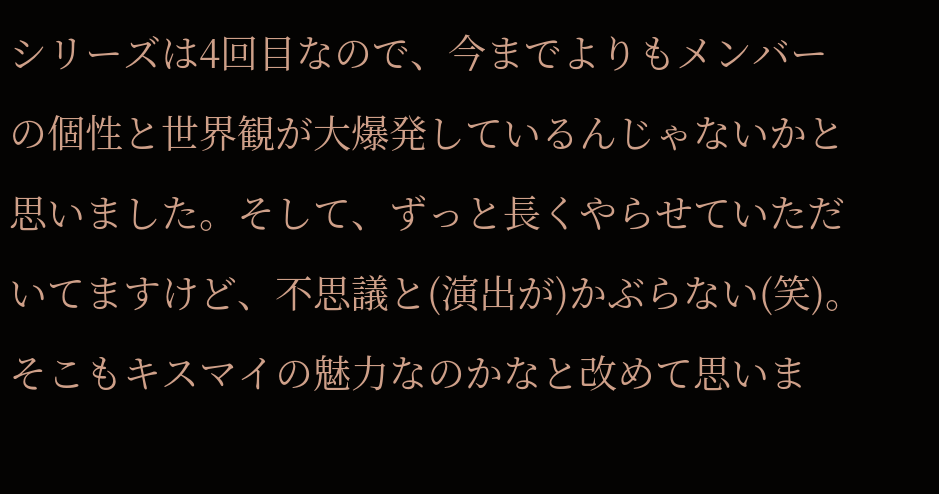シリーズは4回目なので、今までよりもメンバーの個性と世界観が大爆発しているんじゃないかと思いました。そして、ずっと長くやらせていただいてますけど、不思議と(演出が)かぶらない(笑)。そこもキスマイの魅力なのかなと改めて思いま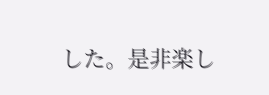した。是非楽し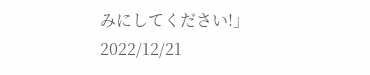みにしてください!」
2022/12/21